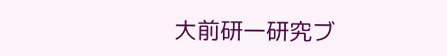大前研一研究ブ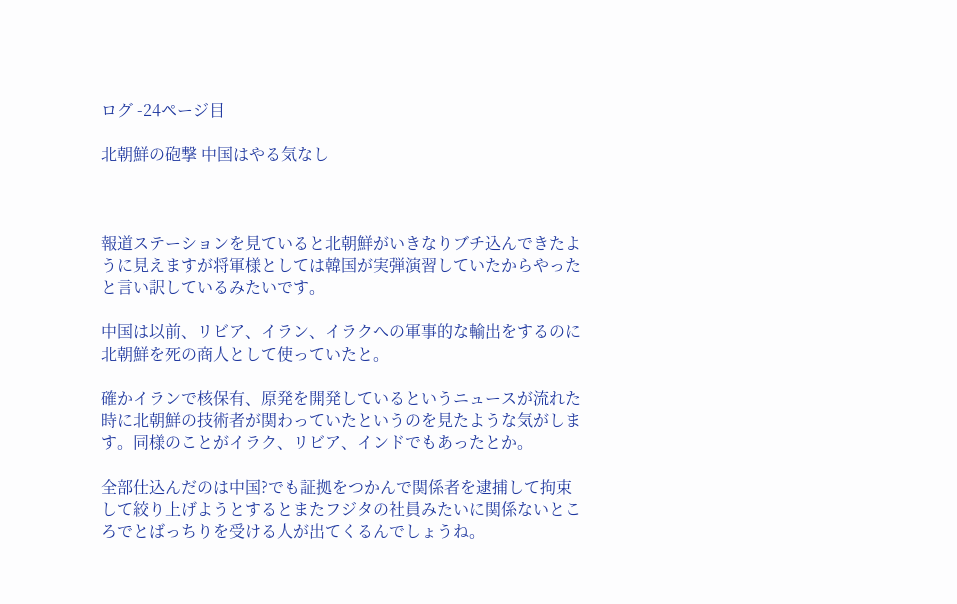ログ -24ページ目

北朝鮮の砲撃 中国はやる気なし



報道ステーションを見ていると北朝鮮がいきなりブチ込んできたように見えますが将軍様としては韓国が実弾演習していたからやったと言い訳しているみたいです。

中国は以前、リビア、イラン、イラクへの軍事的な輸出をするのに北朝鮮を死の商人として使っていたと。

確かイランで核保有、原発を開発しているというニュースが流れた時に北朝鮮の技術者が関わっていたというのを見たような気がします。同様のことがイラク、リビア、インドでもあったとか。

全部仕込んだのは中国?でも証拠をつかんで関係者を逮捕して拘束して絞り上げようとするとまたフジタの社員みたいに関係ないところでとばっちりを受ける人が出てくるんでしょうね。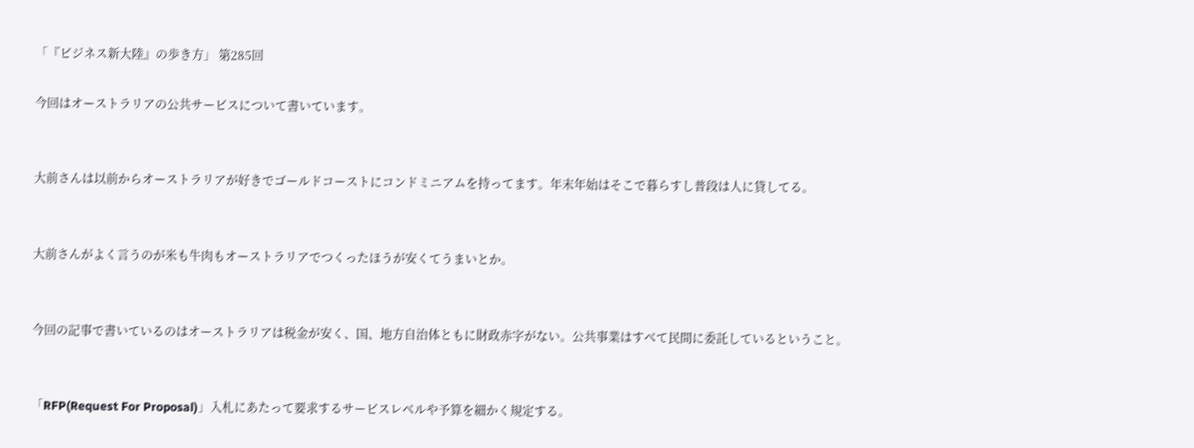「『ビジネス新大陸』の歩き方」 第285回

今回はオーストラリアの公共サービスについて書いています。


大前さんは以前からオーストラリアが好きでゴールドコーストにコンドミニアムを持ってます。年末年始はそこで暮らすし普段は人に貸してる。


大前さんがよく言うのが米も牛肉もオーストラリアでつくったほうが安くてうまいとか。


今回の記事で書いているのはオーストラリアは税金が安く、国、地方自治体ともに財政赤字がない。公共事業はすべて民間に委託しているということ。


「RFP(Request For Proposal)」入札にあたって要求するサービスレベルや予算を細かく規定する。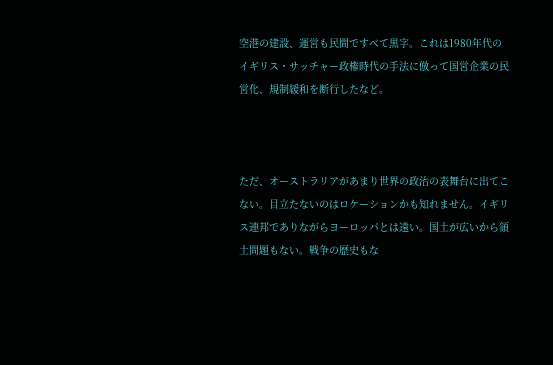空港の建設、運営も民間ですべて黒字。これは1980年代のイギリス・サッチャー政権時代の手法に倣って国営企業の民営化、規制緩和を断行したなど。



ただ、オーストラリアがあまり世界の政治の表舞台に出てこない。目立たないのはロケーションかも知れません。イギリス連邦でありながらヨーロッパとは遠い。国土が広いから領土問題もない。戦争の歴史もな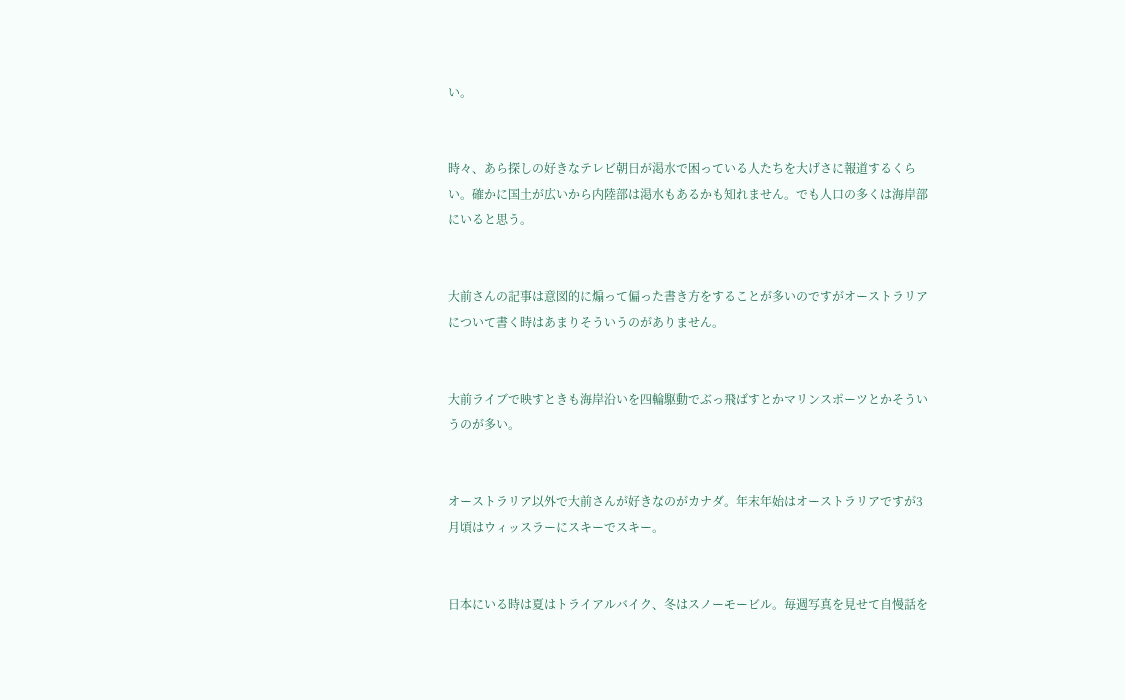い。


時々、あら探しの好きなテレビ朝日が渇水で困っている人たちを大げさに報道するくらい。確かに国土が広いから内陸部は渇水もあるかも知れません。でも人口の多くは海岸部にいると思う。


大前さんの記事は意図的に煽って偏った書き方をすることが多いのですがオーストラリアについて書く時はあまりそういうのがありません。


大前ライブで映すときも海岸沿いを四輪駆動でぶっ飛ばすとかマリンスポーツとかそういうのが多い。


オーストラリア以外で大前さんが好きなのがカナダ。年末年始はオーストラリアですが3月頃はウィッスラーにスキーでスキー。


日本にいる時は夏はトライアルバイク、冬はスノーモービル。毎週写真を見せて自慢話を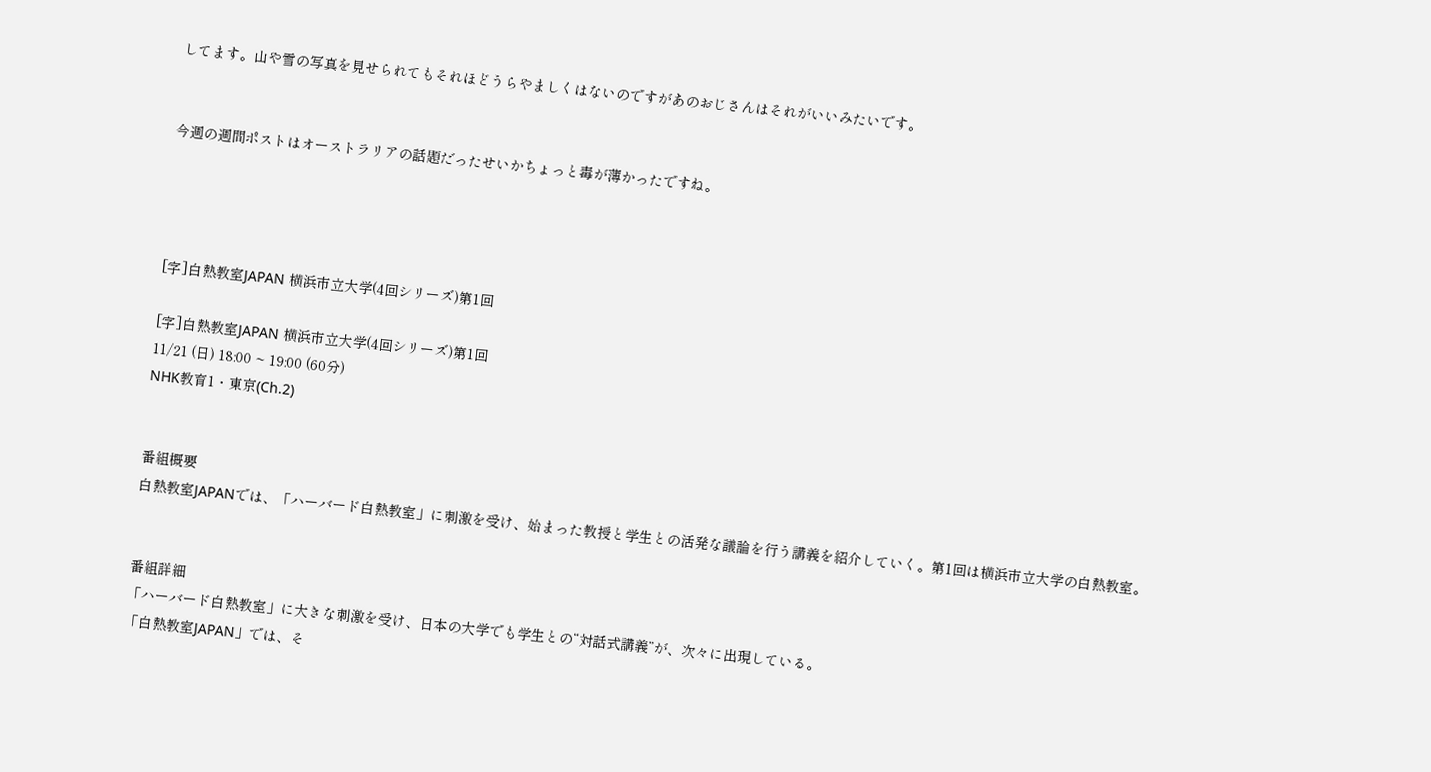してます。山や雪の写真を見せられてもそれほどうらやましくはないのですがあのおじさんはそれがいいみたいです。


今週の週間ポストはオーストラリアの話題だったせいかちょっと毒が薄かったですね。




[字]白熱教室JAPAN 横浜市立大学(4回シリーズ)第1回

[字]白熱教室JAPAN 横浜市立大学(4回シリーズ)第1回
11/21 (日) 18:00 ~ 19:00 (60分)
NHK教育1・東京(Ch.2)


番組概要
白熱教室JAPANでは、「ハーバード白熱教室」に刺激を受け、始まった教授と学生との活発な議論を行う講義を紹介していく。第1回は横浜市立大学の白熱教室。


番組詳細
「ハーバード白熱教室」に大きな刺激を受け、日本の大学でも学生との“対話式講義”が、次々に出現している。
「白熱教室JAPAN」では、そ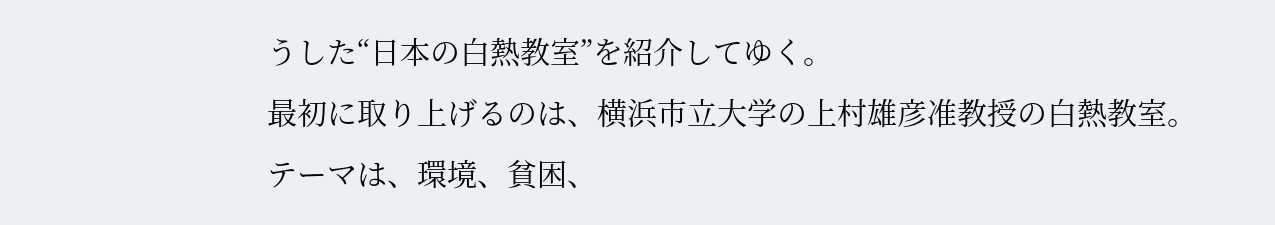うした“日本の白熱教室”を紹介してゆく。
最初に取り上げるのは、横浜市立大学の上村雄彦准教授の白熱教室。
テーマは、環境、貧困、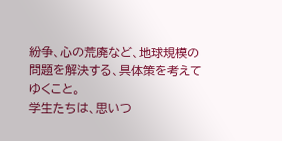紛争、心の荒廃など、地球規模の問題を解決する、具体策を考えてゆくこと。
学生たちは、思いつ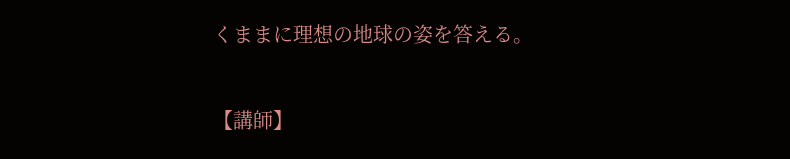くままに理想の地球の姿を答える。


【講師】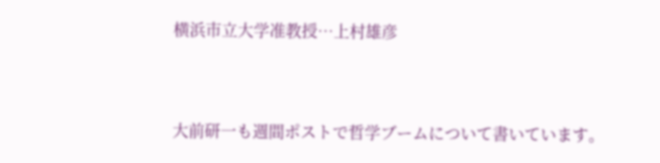横浜市立大学准教授…上村雄彦



大前研一も週間ポストで哲学ブームについて書いています。